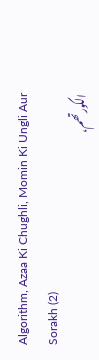Algorithm, Azaa Ki Chughli, Momin Ki Ungli Aur Sorakh (2)
الگورتھم،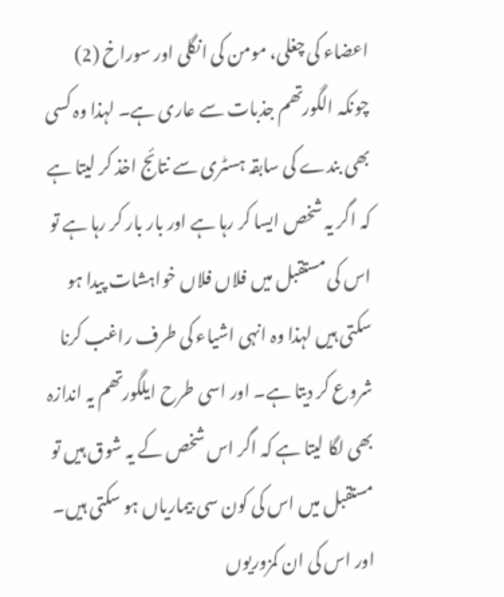اعضاء کی چغلی، مومن کی انگلی اور سوراخ (2)
چونکہ الگورتھم جذبات سے عاری ہے۔ لہذا وہ کسی بھی بندے کی سابقہ ہسٹری سے نتائج اخذ کر لیتا ہے کہ اگر یہ شخص ایسا کر رہا ہے اور بار بار کر رہا ہے تو اس کی مستقبل میں فلاں فلاں خواہشات پیدا ہو سکتی ہیں لہذا وہ انہی اشیاء کی طرف راغب کرنا شروع کر دیتا ہے۔ اور اسی طرح ایلگورتھم یہ اندازہ بھی لگا لیتا ہے کہ اگر اس شخص کے یہ شوق ہیں تو مستقبل میں اس کی کون سی بیماریاں ہو سکتی ہیں۔ اور اس کی ان کمزوریوں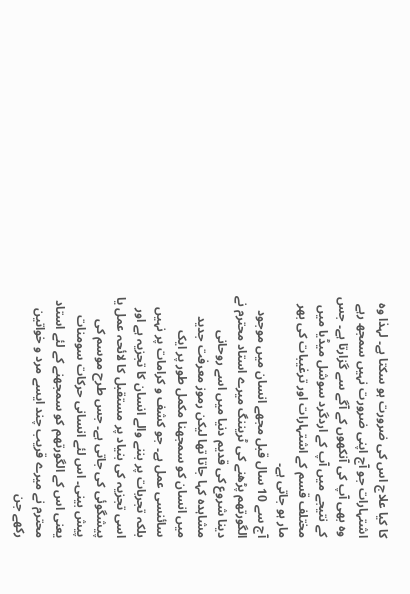کا کیا علاج اس کی ضرورت ہو سکتا ہے۔ لہذا وہ اشتہارات جو آج اپنی ضرورت نہیں سمجھ رہے وہ بھی آپ کی آنکھوں کے آگے سے گزارتا ہے۔ جس کے نتیجے میں آپ کے اردگرد سوشل میڈیا میں مختلف قسم کے اشتہارات اور ترغیبات کی بھر مار ہو جاتی ہے۔
آج سے 10 سال قبل مجھے انسان میں موجود الگورتھم پڑھنے کی ٹریننگ میرے استاد محترم نے دینا شروع کی قدیم دنیا میں اسے روحانی مشاہدہ کہا جاتا تھا لیکن رموز معرفت جدید میں انسان کو سمجھنا مکمل طور پر ایک سائنسی عمل ہے۔ جو کشف و کرامات پر نہیں بلکہ تجربات پر بننے والے انسان کا تجزیہ ہے اور اسی تجزیہ کی بنیاد پر مستقبل کا لائحہ عمل یا پیشگوئی کی جاتی ہے۔ جس طرح موسم کی پیش بینی۔ اس لئے انسانی حرکات سومنات یعنی اس کے الگورتھم کو سمجھنے کے لئے استاد محترم نے میرے قریب چند ایسے مرد و خواتین رکھے جن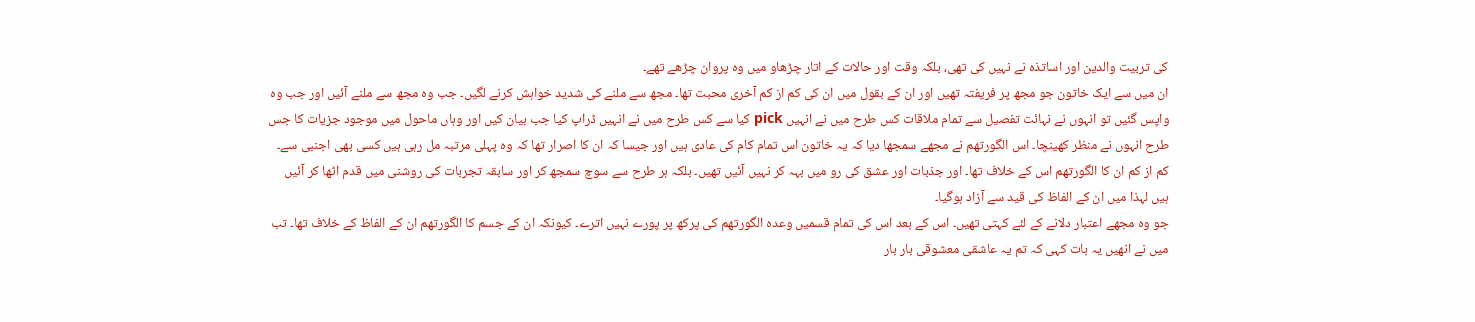کی تربیت والدین اور اساتذہ نے نہیں کی تھی، بلکہ وقت اور حالات کے اتار چڑھاو میں وہ پروان چڑھے تھے۔
ان میں سے ایک خاتون جو مجھ پر فریفتہ تھیں اور ان کے بقول میں ان کی کم از کم آخری محبت تھا۔ مجھ سے ملنے کی شدید خواہش کرنے لگیں۔ جب وہ مجھ سے ملنے آئیں اور جب وہ واپس گئیں تو انہوں نے نہائت تفصیل سے تمام ملاقات کس طرح میں نے انہیں pick کیا سے کس طرح میں نے انہیں ڈراپ کیا جب بیان کیں اور وہاں ماحول میں موجود جزیات کا جس طرح انہوں نے منظر کھینچا۔ اس الگورتھم نے مجھے سمجھا دیا کہ یہ خاتون اس تمام کام کی عادی ہیں اور جیسا کہ ان کا اصرار تھا کہ وہ پہلی مرتبہ مل رہی ہیں کسی بھی اجنبی سے۔ کم از کم ان کا الگورتھم اس کے خلاف تھا۔ اور جذبات اور عشق کی رو میں بہہ کر نہیں آئیں تھیں۔ بلکہ ہر طرح سے سوچ سمجھ کر اور سابقہ تجربات کی روشنی میں قدم اٹھا کر آئیں ہیں لہذا میں ان کے الفاظ کی قید سے آزاد ہوگیا۔
جو وہ مجھے اعتبار دلانے کے لئے کہتی تھیں۔ اس کے بعد اس کی تمام قسمیں وعدہ الگورتھم کی پرکھ پر پورے نہیں اترے۔ کیونکہ ان کے جسم کا الگورتھم ان کے الفاظ کے خلاف تھا۔ تب میں نے انھیں یہ بات کہی کہ تم یہ عاشقی معشوقی بار بار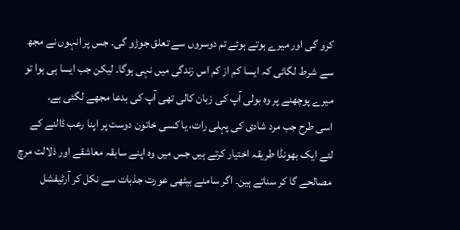کرو گی اور میرے ہوتے ہوئے تم دوسروں سے تعلق جوڑو گی۔ جس پر انہوں نے مجھ سے شرط لگائی کہ ایسا کم از کم اس زندگی میں نہی ہوگا۔ لیکن جب ایسا ہی ہوا تو میرے پوچھنے پر وہ بولی آپ کی زبان کالی تھی آپ کی بدعا مجھے لگئی ہے۔
اسی طرح جب مرد شادی کی پہلی رات، یا کسی خاتون دوست پر اپنا رعب ڈالنے کے لئے ایک بھونڈا طریقہ اختیار کرتے ہیں جس میں وہ اپنے سابقہ معاشقے اور ذلالت مرچ مصالحے گا کر سناتے ہین۔ اگر سامنے بیٹھی عورت جذبات سے نکل کر آرٹیفشل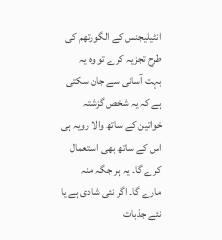انٹیلیجنس کے الگورتھم کی طرح تجزیہ کرے تو وہ یہ بہت آسانی سے جان سکتی ہے کہ یہ شخص گزشتہ خواتین کے ساتھ والا رویہ ہی اس کے ساتھ بھی استعمال کرے گا۔ یہ ہر جگہ منہ مارے گا۔ اگر نئی شادی ہے یا نئے جذبات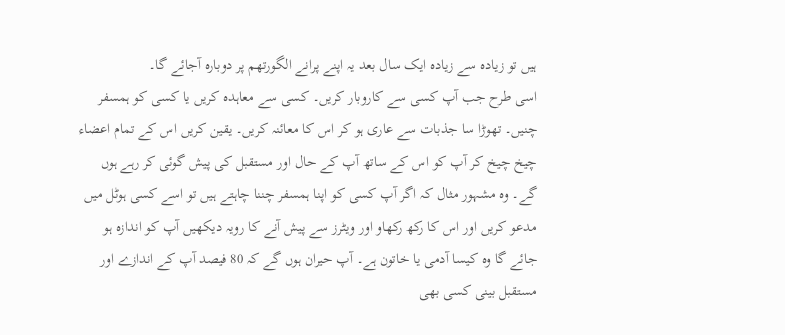ہیں تو زیادہ سے زیادہ ایک سال بعد یہ اپنے پرانے الگورتھم پر دوبارہ آجائے گا۔
اسی طرح جب آپ کسی سے کاروبار کریں۔ کسی سے معاہدہ کریں یا کسی کو ہمسفر چنیں۔ تھوڑا سا جذبات سے عاری ہو کر اس کا معائنہ کریں۔ یقین کریں اس کے تمام اعضاء چیخ چیخ کر آپ کو اس کے ساتھ آپ کے حال اور مستقبل کی پیش گوئی کر رہے ہوں گے۔ وہ مشہور مثال کہ اگر آپ کسی کو اپنا ہمسفر چننا چاہتے ہیں تو اسے کسی ہوٹل میں مدعو کریں اور اس کا رکھ رکھاو اور ویٹرز سے پیش آنے کا رویہ دیکھیں آپ کو اندازہ ہو جائے گا وہ کیسا آدمی یا خاتون ہے۔ آپ حیران ہوں گے کہ 80 فیصد آپ کے اندازے اور مستقبل بینی کسی بھی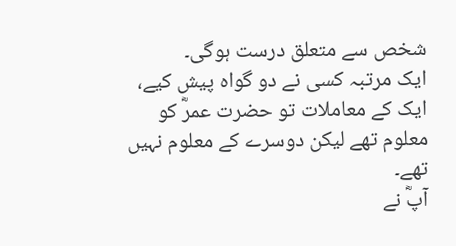شخص سے متعلق درست ہوگی۔
ایک مرتبہ کسی نے دو گواہ پیش کیے، ایک کے معاملات تو حضرت عمرؓ کو معلوم تھے لیکن دوسرے کے معلوم نہیں تھے۔
آپؓ نے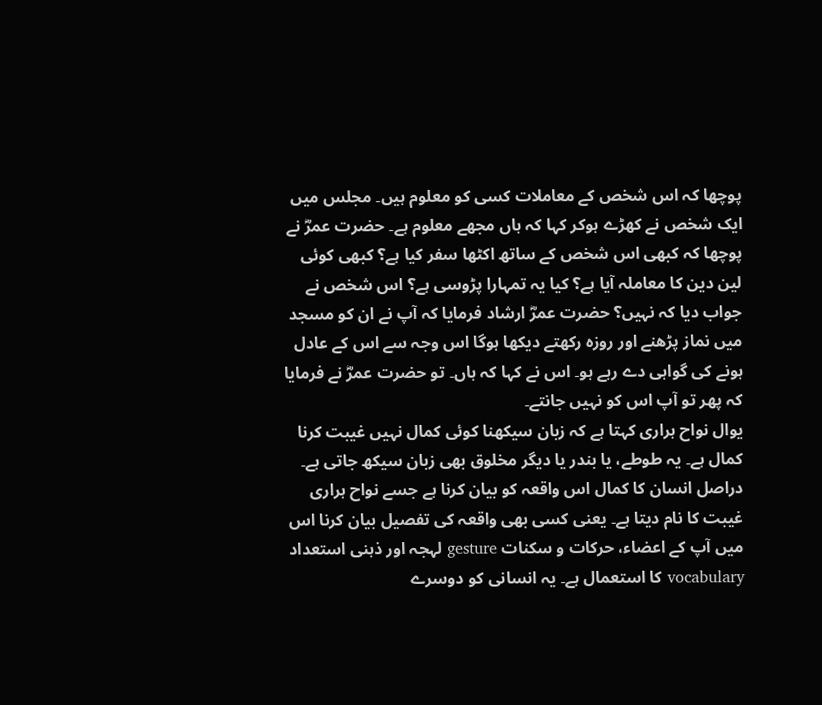پوچھا کہ اس شخص کے معاملات کسی کو معلوم ہیں۔ مجلس میں ایک شخص نے کھڑے ہوکر کہا کہ ہاں مجھے معلوم ہے۔ حضرت عمرؓ نے پوچھا کہ کبھی اس شخص کے ساتھ اکٹھا سفر کیا ہے؟ کبھی کوئی لین دین کا معاملہ آیا ہے؟ کیا یہ تمہارا پڑوسی ہے؟ اس شخص نے جواب دیا کہ نہیں؟ حضرت عمرؓ ارشاد فرمایا کہ آپ نے ان کو مسجد میں نماز پڑھنے اور روزہ رکھتے دیکھا ہوگا اس وجہ سے اس کے عادل ہونے کی گواہی دے رہے ہو۔ اس نے کہا کہ ہاں۔ تو حضرت عمرؓ نے فرمایا کہ پھر تو آپ اس کو نہیں جانتے۔
یوال نواح ہراری کہتا ہے کہ زبان سیکھنا کوئی کمال نہیں غیبت کرنا کمال ہے۔ یہ طوطے، یا بندر یا دیگر مخلوق بھی زبان سیکھ جاتی ہے۔ دراصل انسان کا کمال اس واقعہ کو بیان کرنا ہے جسے نواح ہراری غیبت کا نام دیتا ہے۔ یعنی کسی بھی واقعہ کی تفصیل بیان کرنا اس میں آپ کے اعضاء، حرکات و سکنات gesture لہجہ اور ذہنی استعداد vocabulary کا استعمال ہے۔ یہ انسانی کو دوسرے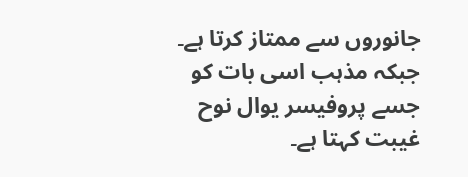جانوروں سے ممتاز کرتا ہے۔ جبکہ مذہب اسی بات کو جسے پروفیسر یوال نوح غیبت کہتا ہے۔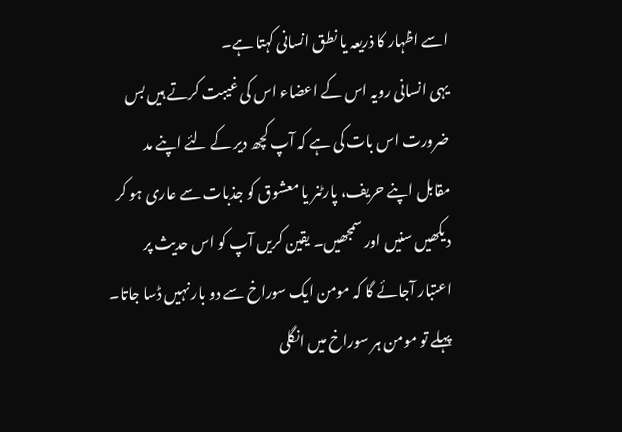اسے اظہار کا ذریعہ یا نطق انسانی کہتا ہے۔
یہی انسانی رویہ اس کے اعضاء اس کی غیبت کرتے ہیں بس ضرورت اس بات کی ہے کہ آپ کچھ دیر کے لئے اپنے مد مقابل اپنے حریف، پارٹنر یا معشوق کو جذبات سے عاری ہو کر دیکھیں سنیں اور سمجھیں۔ یقین کریں آپ کو اس حدیث پر اعتبار آجائے گا کہ مومن ایک سوراخ سے دو بار نہیں ڈسا جاتا۔ پہلے تو مومن ہر سوراخ میں انگلی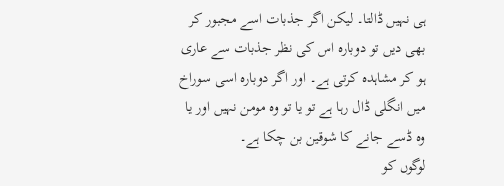ہی نہیں ڈالتا۔ لیکن اگر جذبات اسے مجبور کر بھی دیں تو دوبارہ اس کی نظر جذبات سے عاری ہو کر مشاہدہ کرتی ہے۔ اور اگر دوبارہ اسی سوراخ میں انگلی ڈال رہا ہے تو یا تو وہ مومن نہیں اور یا وہ ڈسے جانے کا شوقین بن چکا ہے۔
لوگوں کو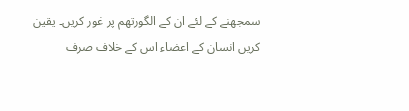سمجھنے کے لئے ان کے الگورتھم پر غور کریں۔ یقین کریں انسان کے اعضاء اس کے خلاف صرف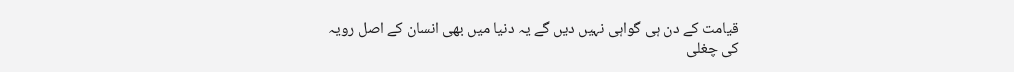قیامت کے دن ہی گواہی نہیں دیں گے یہ دنیا میں بھی انسان کے اصل رویہ کی چغلی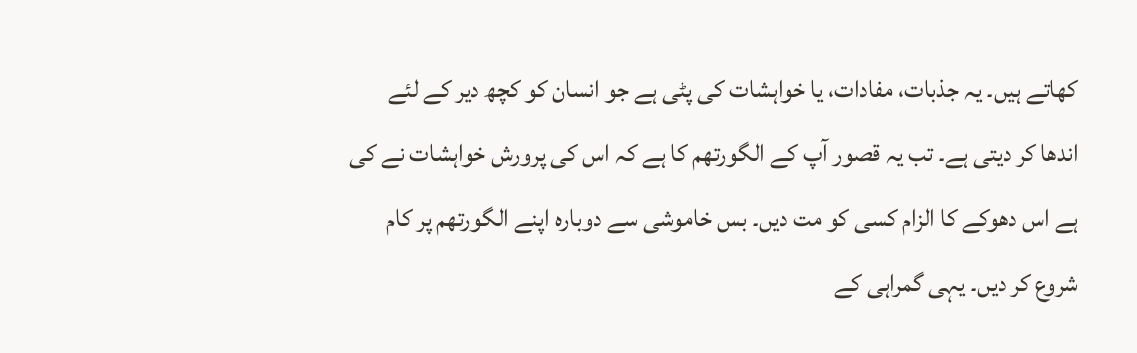کھاتے ہیں۔ یہ جذبات، مفادات، یا خواہشات کی پٹی ہے جو انسان کو کچھ دیر کے لئے اندھا کر دیتی ہے۔ تب یہ قصور آپ کے الگورتھم کا ہے کہ اس کی پرورش خواہشات نے کی ہے اس دھوکے کا الزام کسی کو مت دیں۔ بس خاموشی سے دوبارہ اپنے الگورتھم پر کام شروع کر دیں۔ یہی گمراہی کے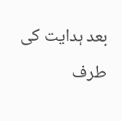بعد ہدایت کی طرف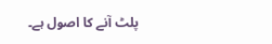پلٹ آنے کا اصول ہے۔